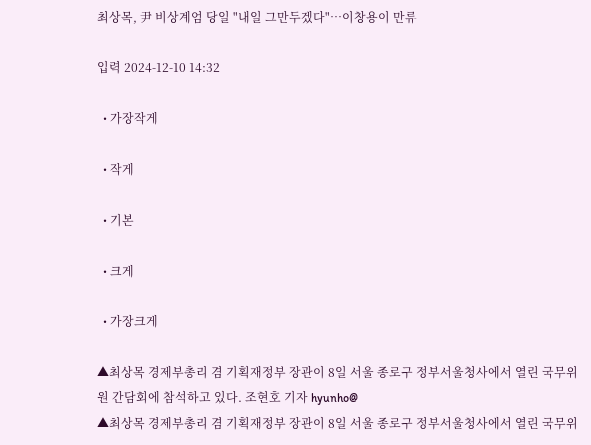최상목, 尹 비상계엄 당일 "내일 그만두겠다"…이창용이 만류

입력 2024-12-10 14:32

  • 가장작게

  • 작게

  • 기본

  • 크게

  • 가장크게

▲최상목 경제부총리 겸 기획재정부 장관이 8일 서울 종로구 정부서울청사에서 열린 국무위원 간담회에 참석하고 있다. 조현호 기자 hyunho@
▲최상목 경제부총리 겸 기획재정부 장관이 8일 서울 종로구 정부서울청사에서 열린 국무위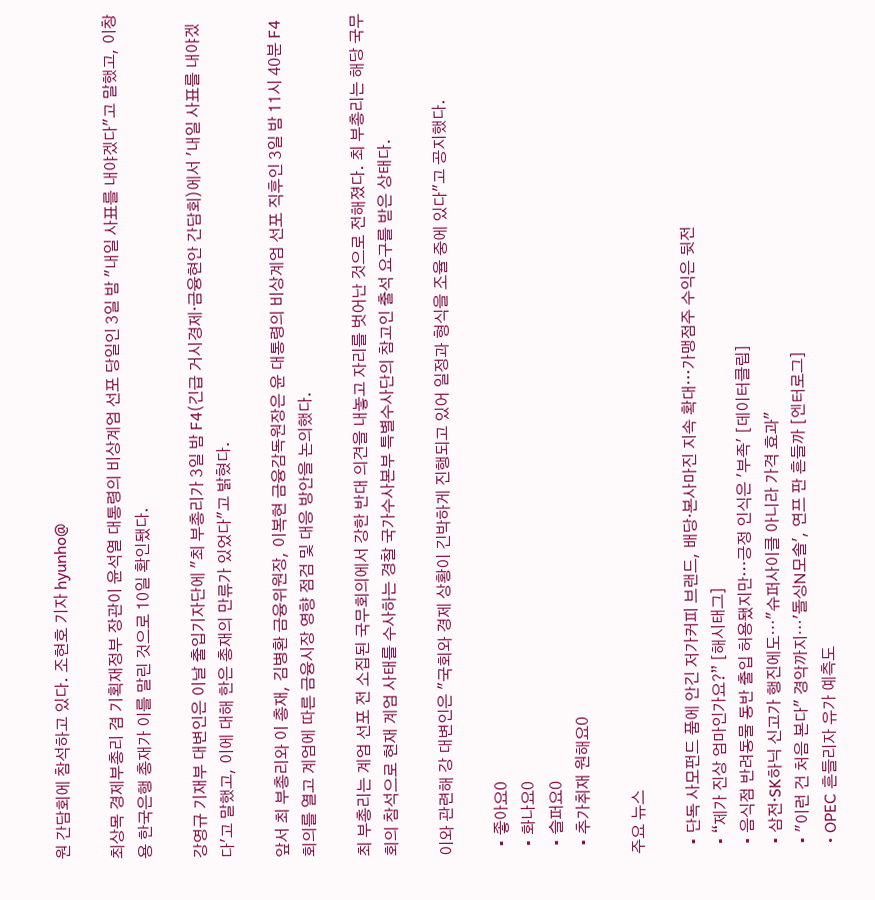원 간담회에 참석하고 있다. 조현호 기자 hyunho@

최상목 경제부총리 겸 기획재정부 장관이 윤석열 대통령의 비상계엄 선포 당일인 3일 밤 "내일 사표를 내야겠다"고 말했고, 이창용 한국은행 총재가 이를 말린 것으로 10일 확인됐다.

강영규 기재부 대변인은 이날 출입기자단에 "최 부총리가 3일 밤 F4(긴급 거시경제·금융현안 간담회)에서 '내일 사표를 내야겠다'고 말했고, 이에 대해 한은 총재의 만류가 있었다"고 밝혔다.

앞서 최 부총리와 이 총재, 김병환 금융위원장, 이복현 금융감독원장은 윤 대통령의 비상계엄 선포 직후인 3일 밤 11시 40분 F4 회의를 열고 계엄에 따른 금융시장 영향 점검 및 대응 방안을 논의했다.

최 부총리는 계엄 선포 전 소집된 국무회의에서 강한 반대 의견을 내놓고 자리를 벗어난 것으로 전해졌다. 최 부총리는 해당 국무회의 참석으로 현재 계엄 사태를 수사하는 경찰 국가수사본부 특별수사단의 참고인 출석 요구를 받은 상태다.

이와 관련해 강 대변인은 "국회와 경제 상황이 긴박하게 진행되고 있어 일정과 형식을 조율 중에 있다"고 공지했다.

  • 좋아요0
  • 화나요0
  • 슬퍼요0
  • 추가취재 원해요0

주요 뉴스

  • 단독 사모펀드 품에 안긴 저가커피 브랜드, 배당·본사마진 지속 확대…가맹점주 수익은 뒷전
  • “제가 진상 엄마인가요?” [해시태그]
  • 음식점 반려동물 동반 출입 허용됐지만…긍정 인식은 '부족' [데이터클립]
  • 삼전·SK하닉 신고가 행진에도⋯"슈퍼사이클 아니라 가격 효과"
  • "이런 건 처음 본다" 경악까지⋯'돌싱N모솔', 연프 판 흔들까 [엔터로그]
  • OPEC 흔들리자 유가 예측도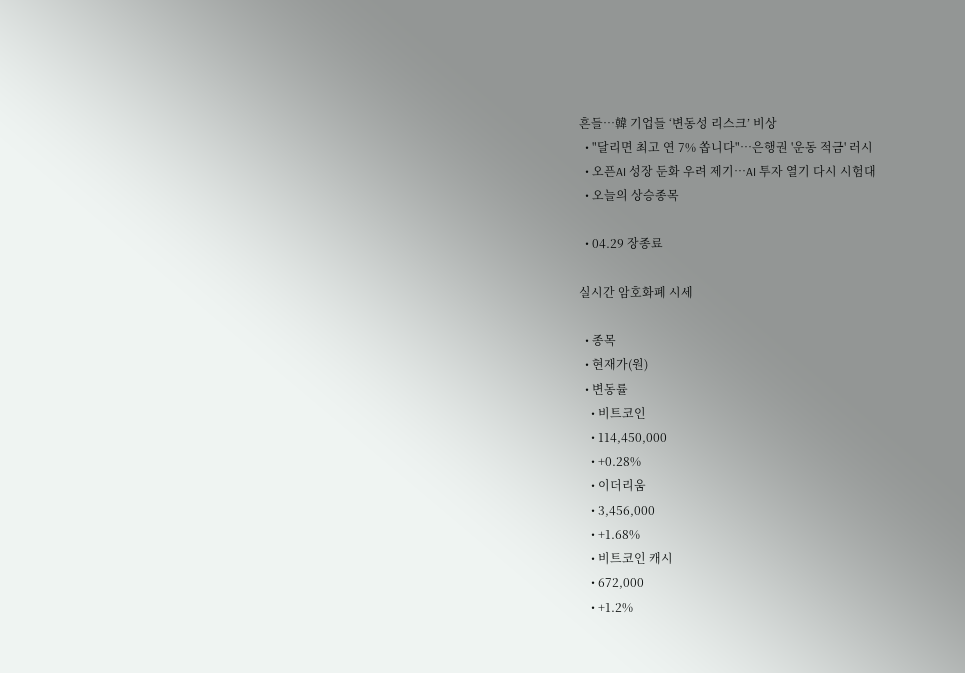흔들…韓 기업들 ‘변동성 리스크’ 비상
  • "달리면 최고 연 7% 쏩니다"…은행권 '운동 적금' 러시
  • 오픈AI 성장 둔화 우려 제기⋯AI 투자 열기 다시 시험대
  • 오늘의 상승종목

  • 04.29 장종료

실시간 암호화폐 시세

  • 종목
  • 현재가(원)
  • 변동률
    • 비트코인
    • 114,450,000
    • +0.28%
    • 이더리움
    • 3,456,000
    • +1.68%
    • 비트코인 캐시
    • 672,000
    • +1.2%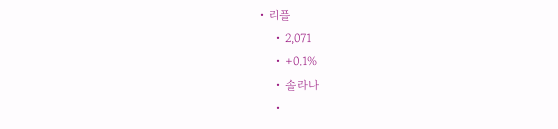• 리플
    • 2,071
    • +0.1%
    • 솔라나
    •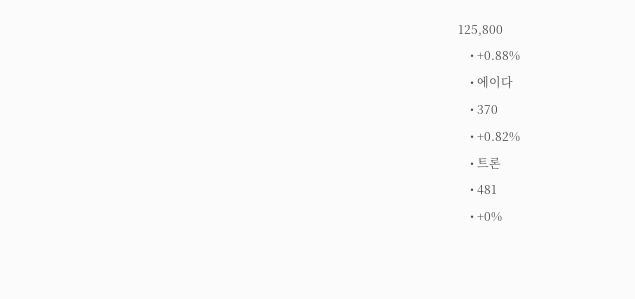125,800
    • +0.88%
    • 에이다
    • 370
    • +0.82%
    • 트론
    • 481
    • +0%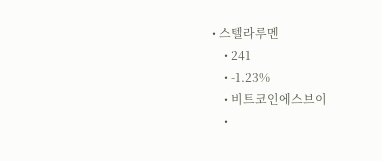• 스텔라루멘
    • 241
    • -1.23%
    • 비트코인에스브이
    •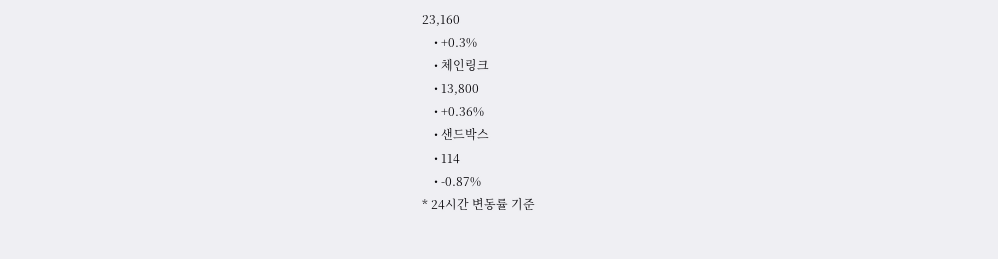23,160
    • +0.3%
    • 체인링크
    • 13,800
    • +0.36%
    • 샌드박스
    • 114
    • -0.87%
* 24시간 변동률 기준